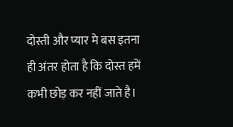दोस्ती और प्यार मे बस इतना ही अंतर होता है कि दोस्त हमें कभी छोड़ कर नहीं जाते है।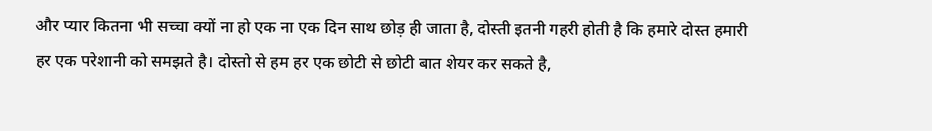और प्यार कितना भी सच्चा क्यों ना हो एक ना एक दिन साथ छोड़ ही जाता है, दोस्ती इतनी गहरी होती है कि हमारे दोस्त हमारी हर एक परेशानी को समझते है। दोस्तो से हम हर एक छोटी से छोटी बात शेयर कर सकते है,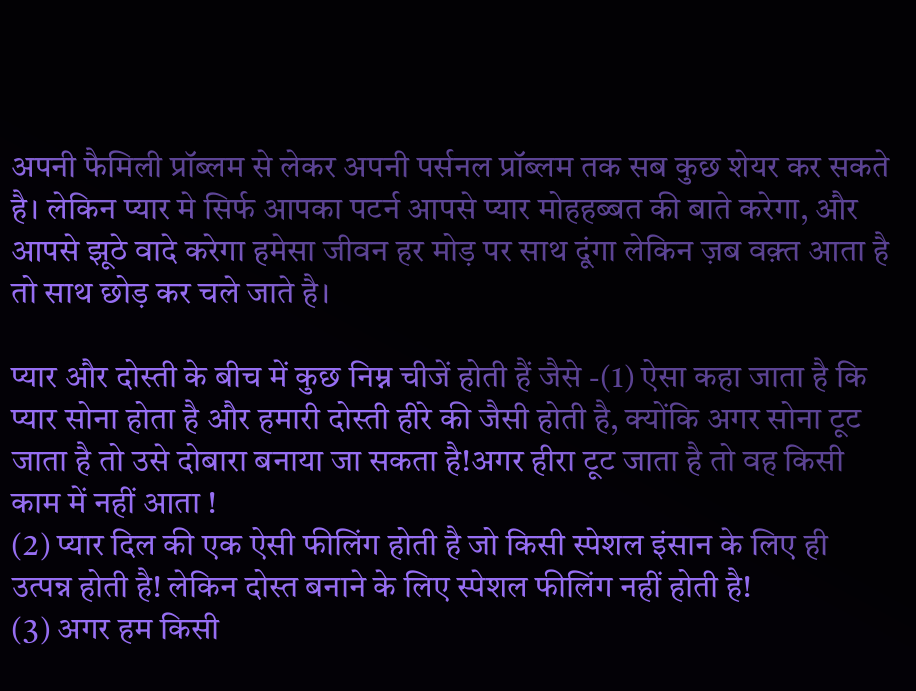अपनी फैमिली प्रॉब्लम से लेकर अपनी पर्सनल प्रॉब्लम तक सब कुछ शेयर कर सकते है। लेकिन प्यार मे सिर्फ आपका पटर्न आपसे प्यार मोहहब्बत की बाते करेगा, और आपसे झूठे वादे करेगा हमेसा जीवन हर मोड़ पर साथ दूंगा लेकिन ज़ब वक़्त आता है तो साथ छोड़ कर चले जाते है।

प्यार और दोस्ती के बीच में कुछ निम्न चीजें होती हैं जैसे -(1) ऐसा कहा जाता है कि प्यार सोना होता है और हमारी दोस्ती हीरे की जैसी होती है, क्योंकि अगर सोना टूट जाता है तो उसे दोबारा बनाया जा सकता है!अगर हीरा टूट जाता है तो वह किसी काम में नहीं आता !
(2) प्यार दिल की एक ऐसी फीलिंग होती है जो किसी स्पेशल इंसान के लिए ही उत्पन्न होती है! लेकिन दोस्त बनाने के लिए स्पेशल फीलिंग नहीं होती है!
(3) अगर हम किसी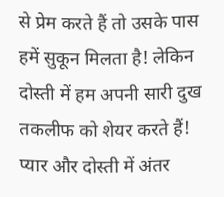से प्रेम करते हैं तो उसके पास हमें सुकून मिलता है! लेकिन दोस्ती में हम अपनी सारी दुख तकलीफ को शेयर करते हैं!
प्यार और दोस्ती में अंतर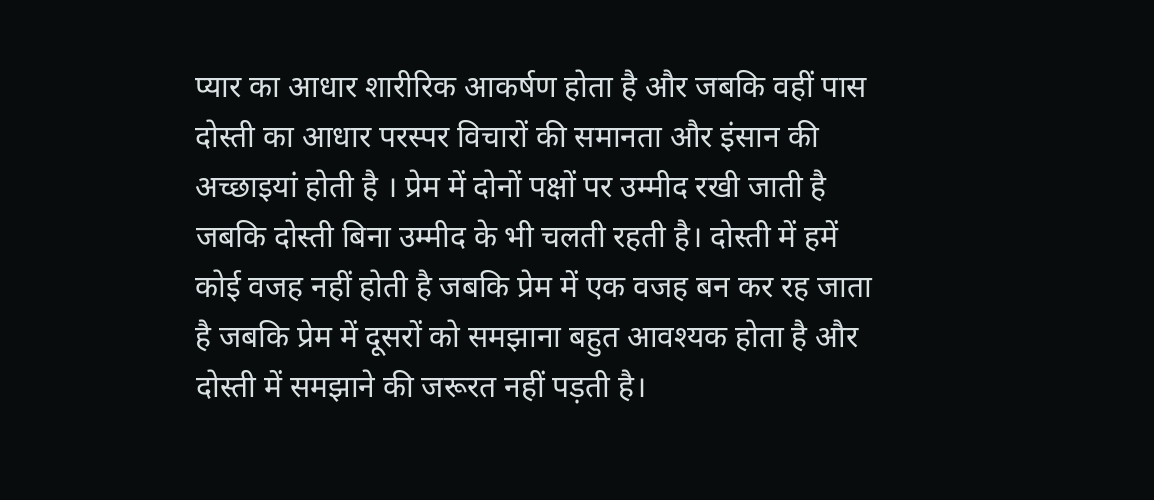प्यार का आधार शारीरिक आकर्षण होता है और जबकि वहीं पास दोस्ती का आधार परस्पर विचारों की समानता और इंसान की अच्छाइयां होती है । प्रेम में दोनों पक्षों पर उम्मीद रखी जाती है जबकि दोस्ती बिना उम्मीद के भी चलती रहती है। दोस्ती में हमें कोई वजह नहीं होती है जबकि प्रेम में एक वजह बन कर रह जाता है जबकि प्रेम में दूसरों को समझाना बहुत आवश्यक होता है और दोस्ती में समझाने की जरूरत नहीं पड़ती है।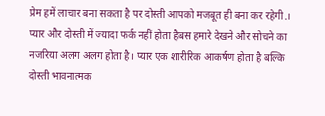प्रेम हमें लाचार बना सकता है पर दोस्ती आपको मजबूत ही बना कर रहेगी.।
प्यार और दोस्ती में ज्यादा फर्क नहीं होता हैबस हमारे देखने और सोचने का नजरिया अलग अलग होता है। प्यार एक शारीरिक आकर्षण होता है बल्कि दोस्ती भावनात्मक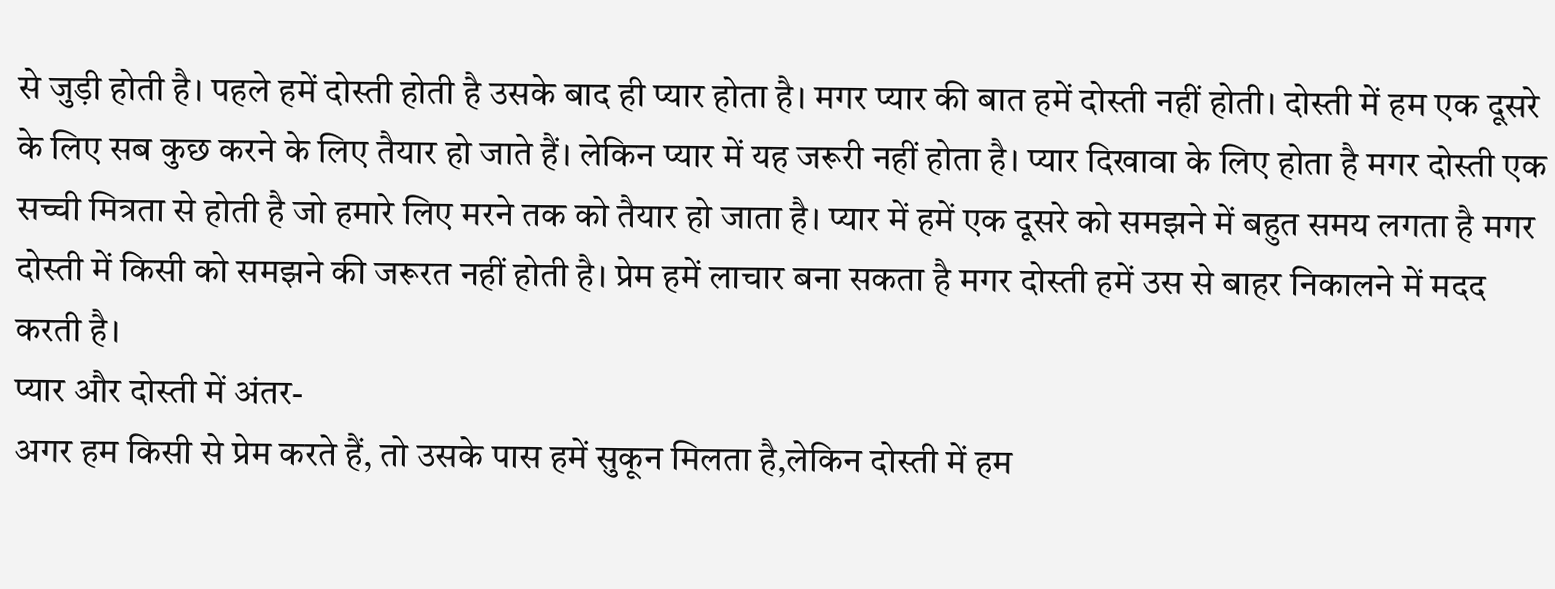से जुड़ी होती है। पहले हमें दोस्ती होती है उसके बाद ही प्यार होता है। मगर प्यार की बात हमें दोस्ती नहीं होती। दोस्ती में हम एक दूसरे के लिए सब कुछ करने के लिए तैयार हो जाते हैं। लेकिन प्यार में यह जरूरी नहीं होता है। प्यार दिखावा के लिए होता है मगर दोस्ती एक सच्ची मित्रता से होती है जो हमारे लिए मरने तक को तैयार हो जाता है। प्यार में हमें एक दूसरे को समझने में बहुत समय लगता है मगर दोस्ती में किसी को समझने की जरूरत नहीं होती है। प्रेम हमें लाचार बना सकता है मगर दोस्ती हमें उस से बाहर निकालने में मदद करती है।
प्यार और दोस्ती में अंतर-
अगर हम किसी से प्रेम करते हैं, तो उसके पास हमें सुकून मिलता है,लेकिन दोस्ती में हम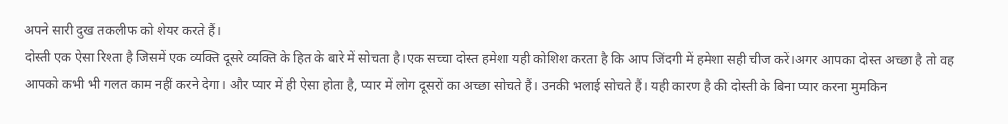अपने सारी दुख तकलीफ को शेयर करते हैं।
दोस्ती एक ऐसा रिश्ता है जिसमें एक व्यक्ति दूसरे व्यक्ति के हित के बारे में सोचता है।एक सच्चा दोस्त हमेशा यही कोशिश करता है कि आप जिंदगी में हमेशा सही चीज करें।अगर आपका दोस्त अच्छा है तो वह आपको कभी भी गलत काम नहीं करने देगा। और प्यार में ही ऐसा होता है, प्यार में लोग दूसरों का अच्छा सोचते हैं। उनकी भलाई सोचते हैं। यही कारण है की दोस्ती के बिना प्यार करना मुमकिन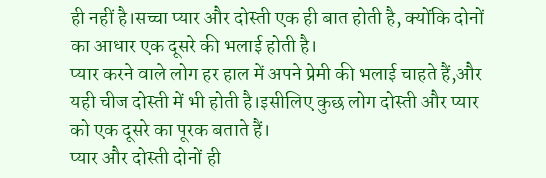ही नहीं है।सच्चा प्यार और दोस्ती एक ही बात होती है, क्योंकि दोनों का आधार एक दूसरे की भलाई होती है।
प्यार करने वाले लोग हर हाल में अपने प्रेमी की भलाई चाहते हैं,और यही चीज दोस्ती में भी होती है।इसीलिए कुछ लोग दोस्ती और प्यार को एक दूसरे का पूरक बताते हैं।
प्यार और दोस्ती दोनों ही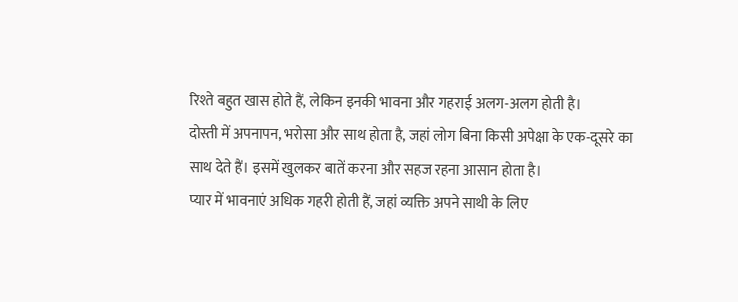रिश्ते बहुत खास होते हैं, लेकिन इनकी भावना और गहराई अलग-अलग होती है।
दोस्ती में अपनापन, भरोसा और साथ होता है, जहां लोग बिना किसी अपेक्षा के एक-दूसरे का साथ देते हैं। इसमें खुलकर बातें करना और सहज रहना आसान होता है।
प्यार में भावनाएं अधिक गहरी होती हैं, जहां व्यक्ति अपने साथी के लिए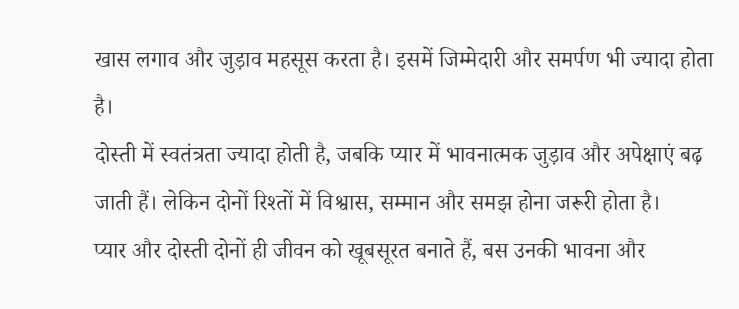खास लगाव और जुड़ाव महसूस करता है। इसमें जिम्मेदारी और समर्पण भी ज्यादा होता है।
दोस्ती में स्वतंत्रता ज्यादा होती है, जबकि प्यार में भावनात्मक जुड़ाव और अपेक्षाएं बढ़ जाती हैं। लेकिन दोनों रिश्तों में विश्वास, सम्मान और समझ होना जरूरी होता है।
प्यार और दोस्ती दोनों ही जीवन को खूबसूरत बनाते हैं, बस उनकी भावना और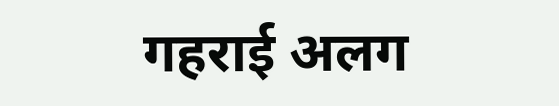गहराई अलग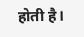होती है।